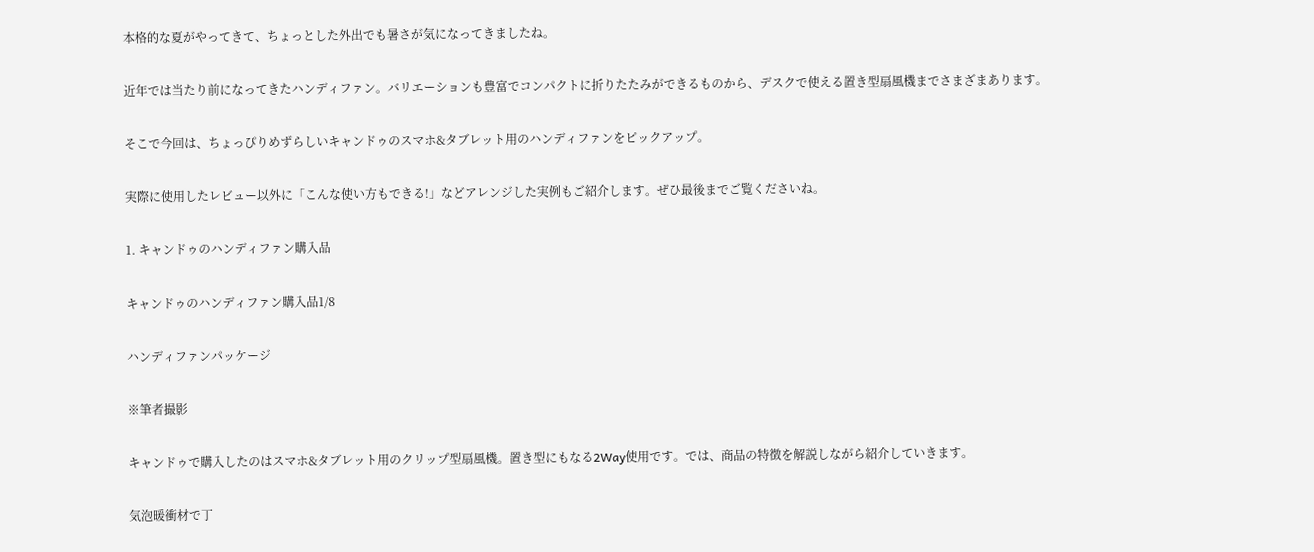本格的な夏がやってきて、ちょっとした外出でも暑さが気になってきましたね。

近年では当たり前になってきたハンディファン。バリエーションも豊富でコンパクトに折りたたみができるものから、デスクで使える置き型扇風機までさまざまあります。

そこで今回は、ちょっぴりめずらしいキャンドゥのスマホ&タブレット用のハンディファンをピックアップ。

実際に使用したレビュー以外に「こんな使い方もできる!」などアレンジした実例もご紹介します。ぜひ最後までご覧くださいね。

1. キャンドゥのハンディファン購入品

キャンドゥのハンディファン購入品1/8

ハンディファンパッケージ

※筆者撮影

キャンドゥで購入したのはスマホ&タブレット用のクリップ型扇風機。置き型にもなる2Way使用です。では、商品の特徴を解説しながら紹介していきます。

気泡暖衝材で丁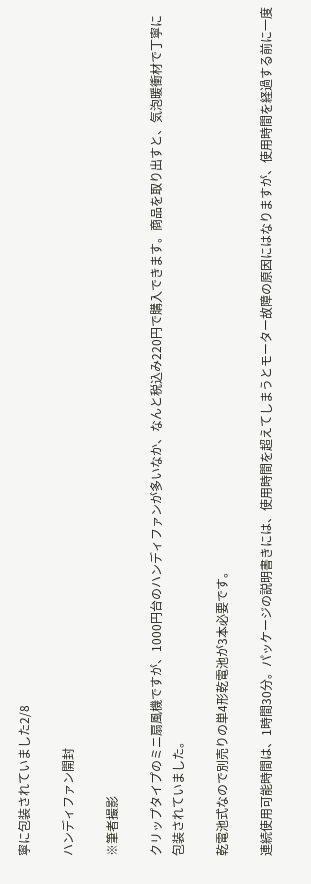寧に包装されていました2/8

ハンディファン開封

※筆者撮影

クリップタイプのミニ扇風機ですが、1000円台のハンディファンが多いなか、なんと税込み220円で購入できます。商品を取り出すと、気泡暖衝材で丁寧に包装されていました。

乾電池式なので別売りの単4形乾電池が3本必要です。

連続使用可能時間は、1時間30分。パッケージの説明書きには、使用時間を超えてしまうとモーター故障の原因にはなりますが、使用時間を経過する前に一度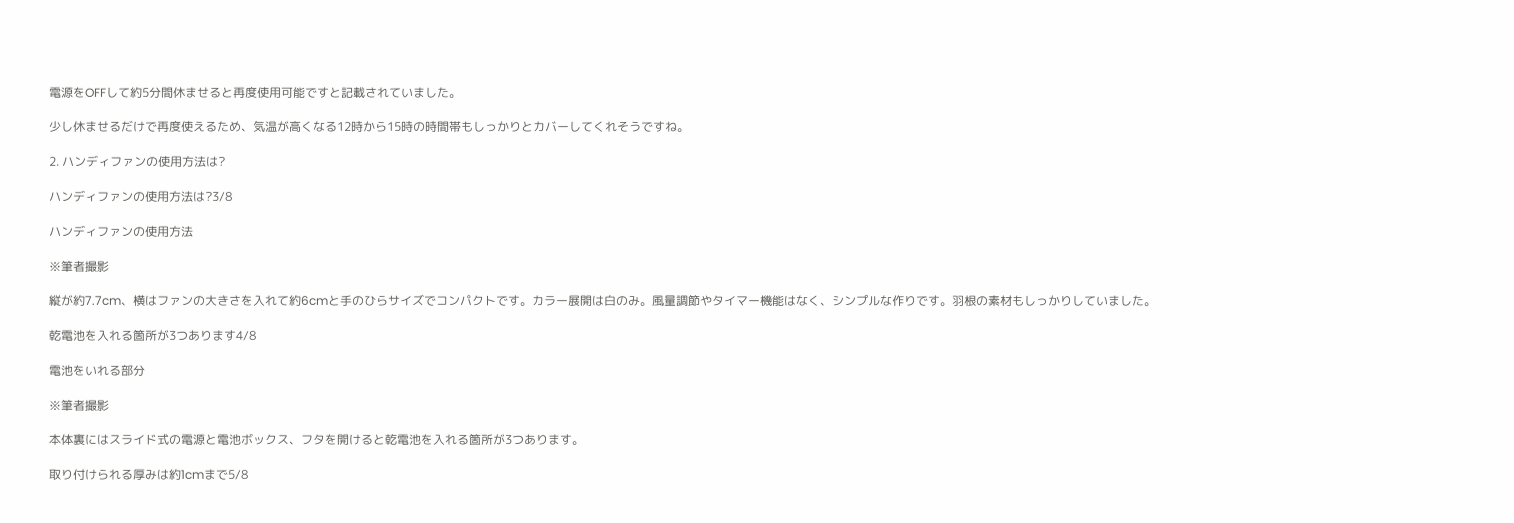電源をOFFして約5分間休ませると再度使用可能ですと記載されていました。

少し休ませるだけで再度使えるため、気温が高くなる12時から15時の時間帯もしっかりとカバーしてくれそうですね。

2. ハンディファンの使用方法は?

ハンディファンの使用方法は?3/8

ハンディファンの使用方法

※筆者撮影

縦が約7.7cm、横はファンの大きさを入れて約6cmと手のひらサイズでコンパクトです。カラー展開は白のみ。風量調節やタイマー機能はなく、シンプルな作りです。羽根の素材もしっかりしていました。

乾電池を入れる箇所が3つあります4/8

電池をいれる部分

※筆者撮影

本体裏にはスライド式の電源と電池ボックス、フタを開けると乾電池を入れる箇所が3つあります。

取り付けられる厚みは約1cmまで5/8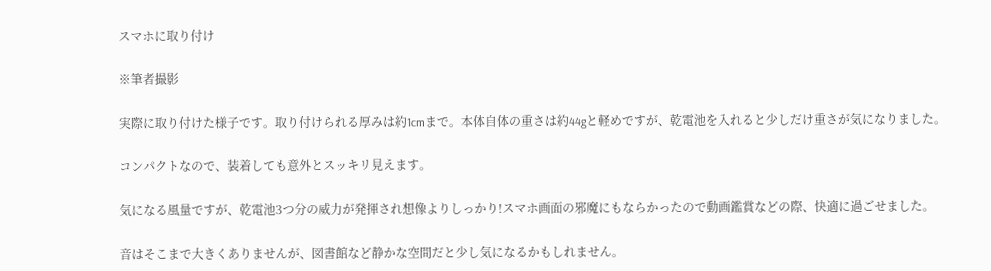スマホに取り付け

※筆者撮影

実際に取り付けた様子です。取り付けられる厚みは約1cmまで。本体自体の重さは約44gと軽めですが、乾電池を入れると少しだけ重さが気になりました。

コンパクトなので、装着しても意外とスッキリ見えます。

気になる風量ですが、乾電池3つ分の威力が発揮され想像よりしっかり!スマホ画面の邪魔にもならかったので動画鑑賞などの際、快適に過ごせました。

音はそこまで大きくありませんが、図書館など静かな空間だと少し気になるかもしれません。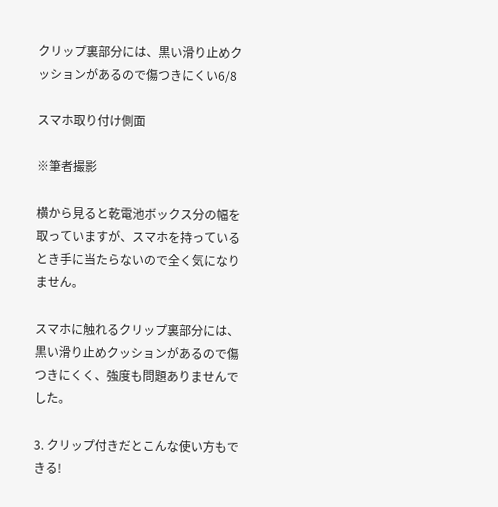クリップ裏部分には、黒い滑り止めクッションがあるので傷つきにくい6/8

スマホ取り付け側面

※筆者撮影

横から見ると乾電池ボックス分の幅を取っていますが、スマホを持っているとき手に当たらないので全く気になりません。

スマホに触れるクリップ裏部分には、黒い滑り止めクッションがあるので傷つきにくく、強度も問題ありませんでした。

3. クリップ付きだとこんな使い方もできる!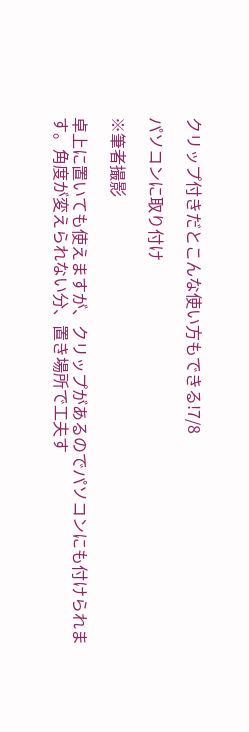クリップ付きだとこんな使い方もできる!7/8

パソコンに取り付け

※筆者撮影

卓上に置いても使えますが、クリップがあるのでパソコンにも付けられます。角度が変えられない分、置き場所で工夫す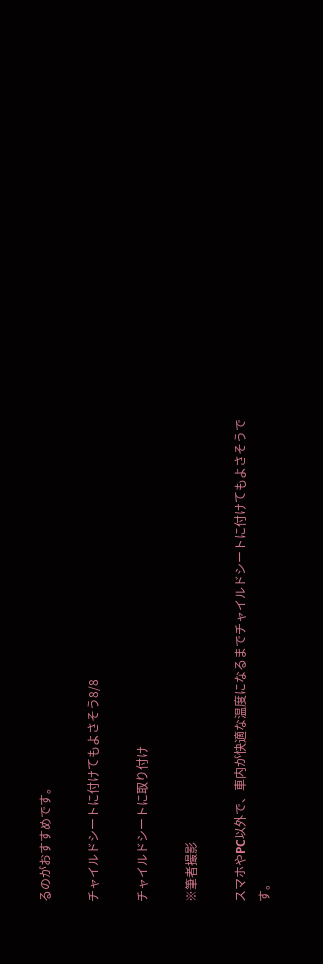るのがおすすめです。

チャイルドシートに付けてもよさそう8/8

チャイルドシートに取り付け

※筆者撮影

スマホやPC以外で、車内が快適な温度になるまでチャイルドシートに付けてもよさそうです。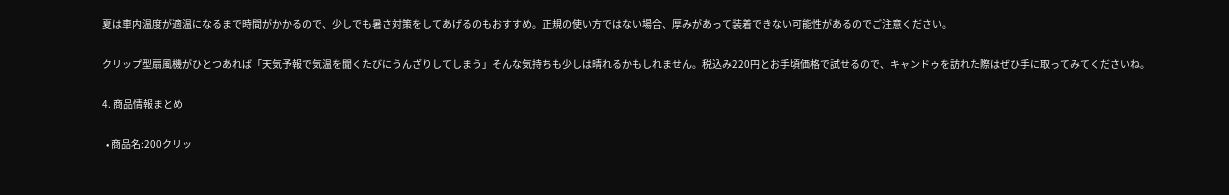夏は車内温度が適温になるまで時間がかかるので、少しでも暑さ対策をしてあげるのもおすすめ。正規の使い方ではない場合、厚みがあって装着できない可能性があるのでご注意ください。

クリップ型扇風機がひとつあれば「天気予報で気温を聞くたびにうんざりしてしまう」そんな気持ちも少しは晴れるかもしれません。税込み220円とお手頃価格で試せるので、キャンドゥを訪れた際はぜひ手に取ってみてくださいね。

4. 商品情報まとめ

  • 商品名:200クリッ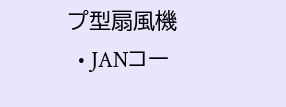プ型扇風機
  • JANコー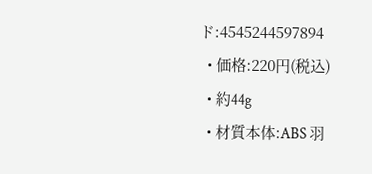ド:4545244597894
  • 価格:220円(税込)
  • 約44g
  • 材質本体:ABS 羽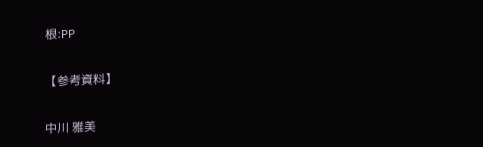根:PP

【参考資料】

中川 雅美